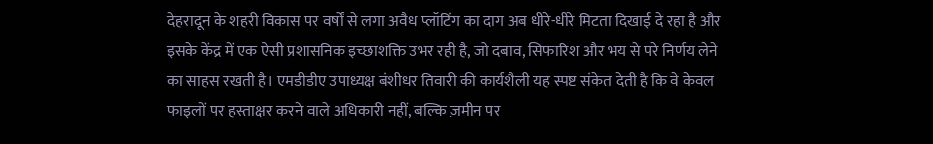देहरादून के शहरी विकास पर वर्षों से लगा अवैध प्लॉटिंग का दाग अब धीरे-धीरे मिटता दिखाई दे रहा है और इसके केंद्र में एक ऐसी प्रशासनिक इच्छाशक्ति उभर रही है, जो दबाव, सिफारिश और भय से परे निर्णय लेने का साहस रखती है। एमडीडीए उपाध्यक्ष बंशीधर तिवारी की कार्यशैली यह स्पष्ट संकेत देती है कि वे केवल फाइलों पर हस्ताक्षर करने वाले अधिकारी नहीं, बल्कि ज़मीन पर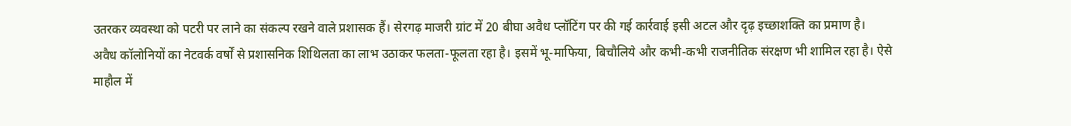उतरकर व्यवस्था को पटरी पर लाने का संकल्प रखने वाले प्रशासक हैं। सेरगढ़ माजरी ग्रांट में 20 बीघा अवैध प्लॉटिंग पर की गई कार्रवाई इसी अटल और दृढ़ इच्छाशक्ति का प्रमाण है।
अवैध कॉलोनियों का नेटवर्क वर्षों से प्रशासनिक शिथिलता का लाभ उठाकर फलता-फूलता रहा है। इसमें भू-माफिया, बिचौलिये और कभी-कभी राजनीतिक संरक्षण भी शामिल रहा है। ऐसे माहौल में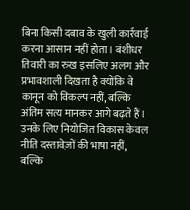बिना किसी दबाव के खुली कार्रवाई करना आसान नहीं होता। बंशीधर तिवारी का रुख इसलिए अलग और प्रभावशाली दिखता है क्योंकि वे कानून को विकल्प नहीं, बल्कि अंतिम सत्य मानकर आगे बढ़ते हैं। उनके लिए नियोजित विकास केवल नीति दस्तावेज़ों की भाषा नहीं, बल्कि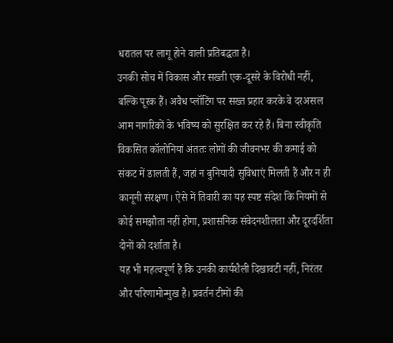धरातल पर लागू होने वाली प्रतिबद्धता है।
उनकी सोच में विकास और सख्ती एक-दूसरे के विरोधी नहीं, बल्कि पूरक हैं। अवैध प्लॉटिंग पर सख्त प्रहार करके वे दरअसल आम नागरिकों के भविष्य को सुरक्षित कर रहे हैं। बिना स्वीकृति विकसित कॉलोनियां अंततः लोगों की जीवनभर की कमाई को संकट में डालती हैं, जहां न बुनियादी सुविधाएं मिलती हैं और न ही कानूनी संरक्षण। ऐसे में तिवारी का यह स्पष्ट संदेश कि नियमों से कोई समझौता नहीं होगा, प्रशासनिक संवेदनशीलता और दूरदर्शिता दोनों को दर्शाता है।
यह भी महत्वपूर्ण है कि उनकी कार्यशैली दिखावटी नहीं, निरंतर और परिणामोन्मुख है। प्रवर्तन टीमों की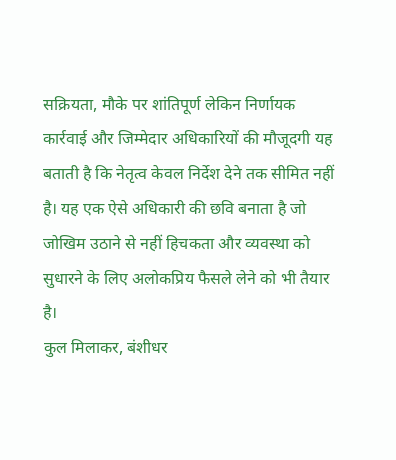सक्रियता, मौके पर शांतिपूर्ण लेकिन निर्णायक कार्रवाई और जिम्मेदार अधिकारियों की मौजूदगी यह बताती है कि नेतृत्व केवल निर्देश देने तक सीमित नहीं है। यह एक ऐसे अधिकारी की छवि बनाता है जो जोखिम उठाने से नहीं हिचकता और व्यवस्था को सुधारने के लिए अलोकप्रिय फैसले लेने को भी तैयार है।
कुल मिलाकर, बंशीधर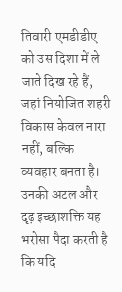तिवारी एमडीडीए को उस दिशा में ले जाते दिख रहे हैं, जहां नियोजित शहरी विकास केवल नारा नहीं, बल्कि व्यवहार बनता है। उनकी अटल और दृढ़ इच्छाशक्ति यह भरोसा पैदा करती है कि यदि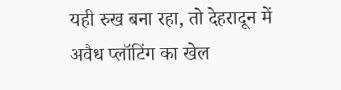यही रुख बना रहा, तो देहरादून में अवैध प्लॉटिंग का खेल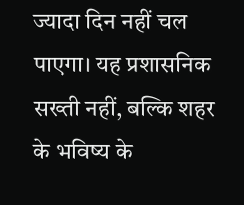ज्यादा दिन नहीं चल पाएगा। यह प्रशासनिक सख्ती नहीं, बल्कि शहर के भविष्य के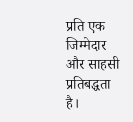प्रति एक जिम्मेदार और साहसी प्रतिबद्धता है।